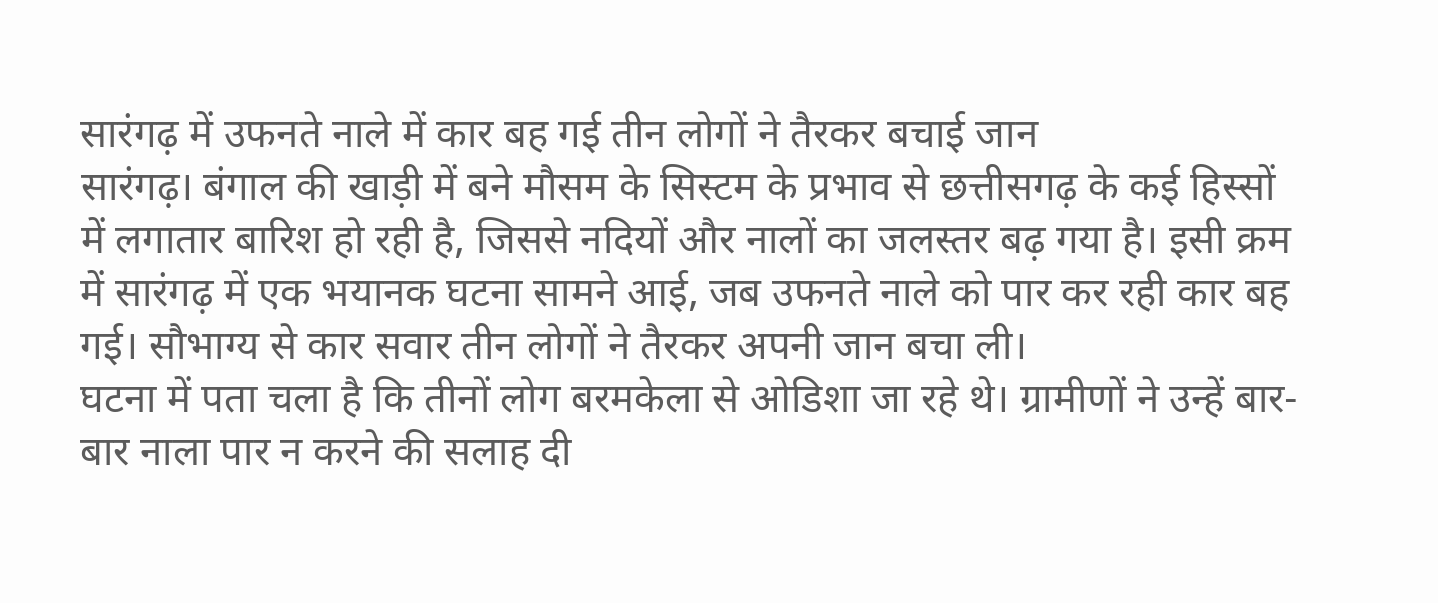सारंगढ़ में उफनते नाले में कार बह गई तीन लोगों ने तैरकर बचाई जान
सारंगढ़। बंगाल की खाड़ी में बने मौसम के सिस्टम के प्रभाव से छत्तीसगढ़ के कई हिस्सों में लगातार बारिश हो रही है, जिससे नदियों और नालों का जलस्तर बढ़ गया है। इसी क्रम में सारंगढ़ में एक भयानक घटना सामने आई, जब उफनते नाले को पार कर रही कार बह गई। सौभाग्य से कार सवार तीन लोगों ने तैरकर अपनी जान बचा ली।
घटना में पता चला है कि तीनों लोग बरमकेला से ओडिशा जा रहे थे। ग्रामीणों ने उन्हें बार-बार नाला पार न करने की सलाह दी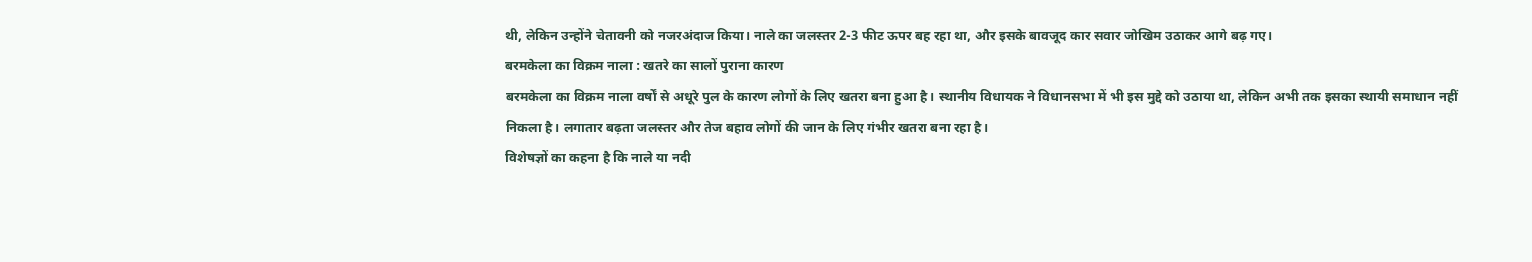थी, लेकिन उन्होंने चेतावनी को नजरअंदाज किया। नाले का जलस्तर 2-3 फीट ऊपर बह रहा था, और इसके बावजूद कार सवार जोखिम उठाकर आगे बढ़ गए।
बरमकेला का विक्रम नाला : खतरे का सालों पुराना कारण
बरमकेला का विक्रम नाला वर्षों से अधूरे पुल के कारण लोगों के लिए खतरा बना हुआ है। स्थानीय विधायक ने विधानसभा में भी इस मुद्दे को उठाया था, लेकिन अभी तक इसका स्थायी समाधान नहीं निकला है। लगातार बढ़ता जलस्तर और तेज बहाव लोगों की जान के लिए गंभीर खतरा बना रहा है।
विशेषज्ञों का कहना है कि नाले या नदी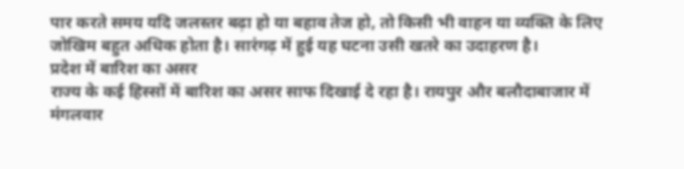पार करते समय यदि जलस्तर बढ़ा हो या बहाव तेज हो, तो किसी भी वाहन या व्यक्ति के लिए जोखिम बहुत अधिक होता है। सारंगढ़ में हुई यह घटना उसी खतरे का उदाहरण है।
प्रदेश में बारिश का असर
राज्य के कई हिस्सों में बारिश का असर साफ दिखाई दे रहा है। रायपुर और बलौदाबाजार में मंगलवार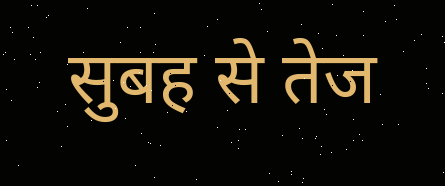सुबह से तेज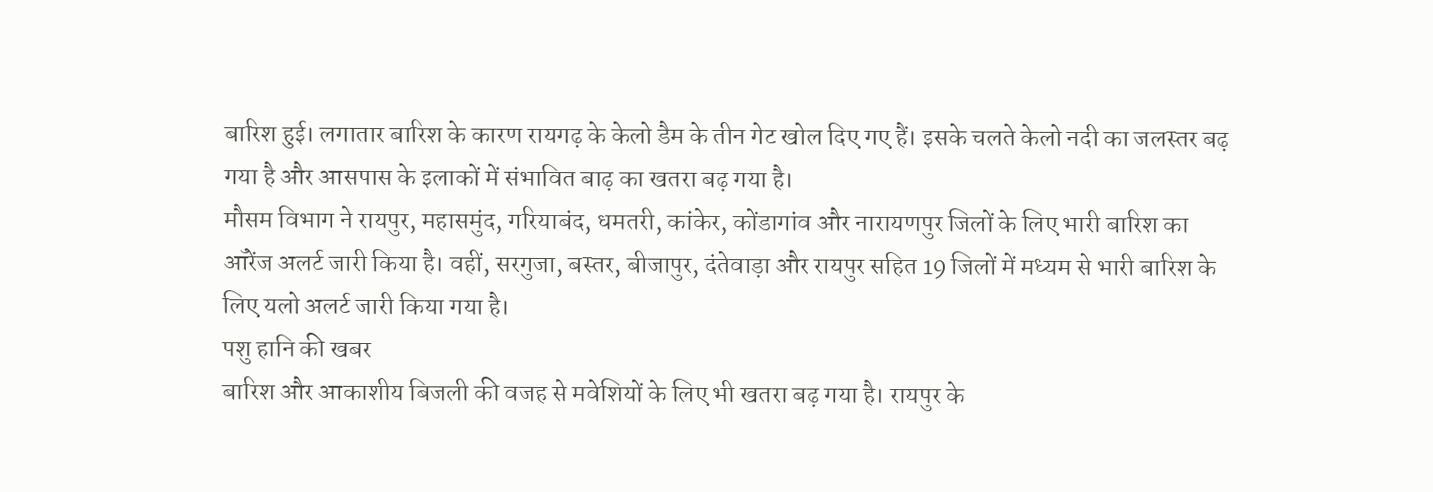बारिश हुई। लगातार बारिश के कारण रायगढ़ के केलो डैम के तीन गेट खोल दिए गए हैं। इसके चलते केलो नदी का जलस्तर बढ़ गया है और आसपास के इलाकों में संभावित बाढ़ का खतरा बढ़ गया है।
मौसम विभाग ने रायपुर, महासमुंद, गरियाबंद, धमतरी, कांकेर, कोंडागांव और नारायणपुर जिलों के लिए भारी बारिश का ऑरेंज अलर्ट जारी किया है। वहीं, सरगुजा, बस्तर, बीजापुर, दंतेवाड़ा और रायपुर सहित 19 जिलों में मध्यम से भारी बारिश के लिए यलो अलर्ट जारी किया गया है।
पशु हानि की खबर
बारिश और आकाशीय बिजली की वजह से मवेशियों के लिए भी खतरा बढ़ गया है। रायपुर के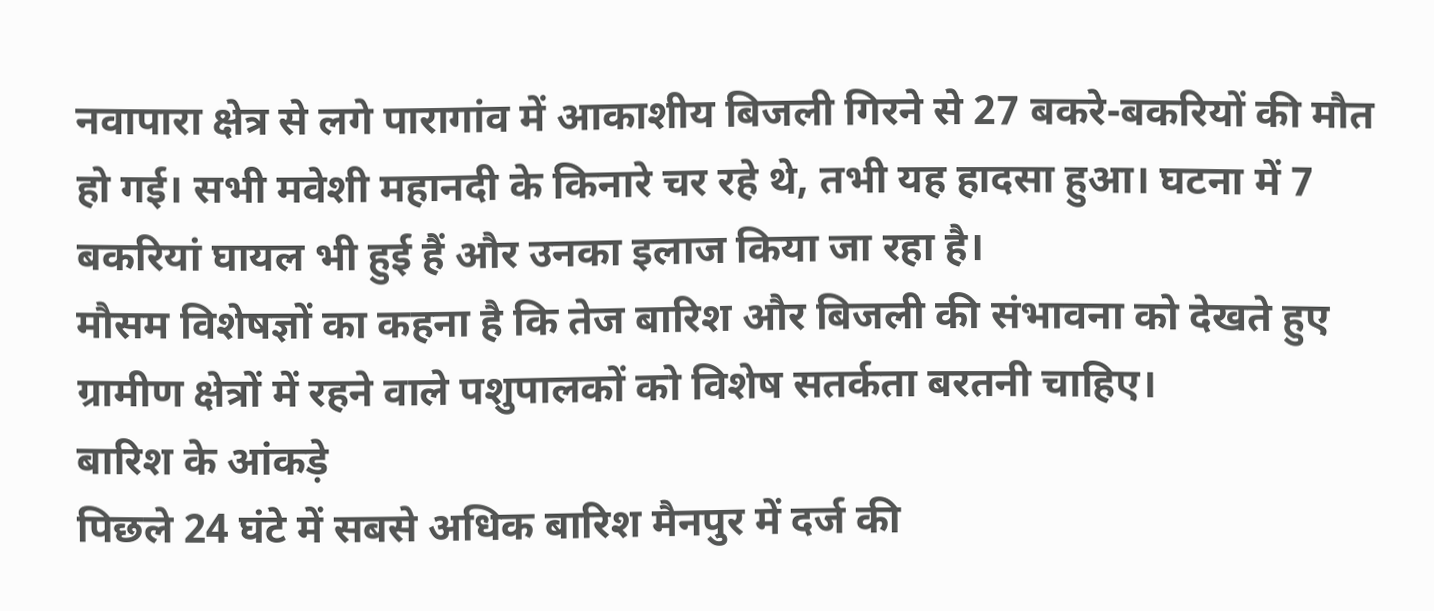नवापारा क्षेत्र से लगे पारागांव में आकाशीय बिजली गिरने से 27 बकरे-बकरियों की मौत हो गई। सभी मवेशी महानदी के किनारे चर रहे थे, तभी यह हादसा हुआ। घटना में 7 बकरियां घायल भी हुई हैं और उनका इलाज किया जा रहा है।
मौसम विशेषज्ञों का कहना है कि तेज बारिश और बिजली की संभावना को देखते हुए ग्रामीण क्षेत्रों में रहने वाले पशुपालकों को विशेष सतर्कता बरतनी चाहिए।
बारिश के आंकड़े
पिछले 24 घंटे में सबसे अधिक बारिश मैनपुर में दर्ज की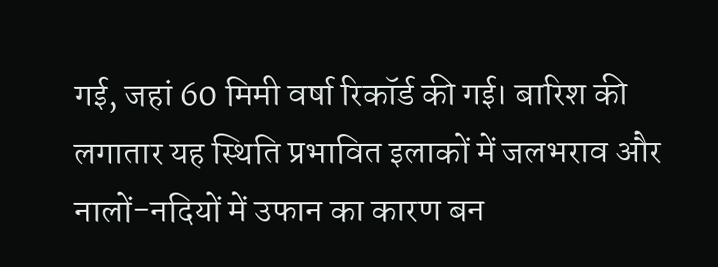गई, जहां 60 मिमी वर्षा रिकॉर्ड की गई। बारिश की लगातार यह स्थिति प्रभावित इलाकों में जलभराव और नालों-नदियों में उफान का कारण बन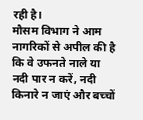रही है।
मौसम विभाग ने आम नागरिकों से अपील की है कि वे उफनते नाले या नदी पार न करें, नदी किनारे न जाएं और बच्चों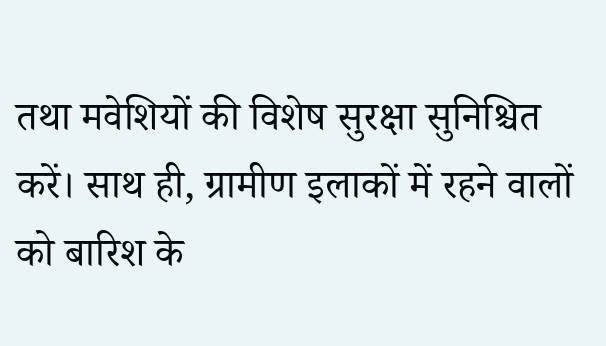तथा मवेशियों की विशेष सुरक्षा सुनिश्चित करें। साथ ही, ग्रामीण इलाकों में रहने वालों को बारिश के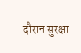दौरान सुरक्षा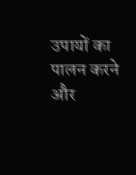उपायों का पालन करने और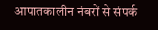आपातकालीन नंबरों से संपर्क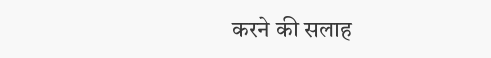करने की सलाह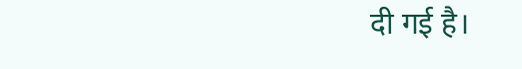दी गई है।